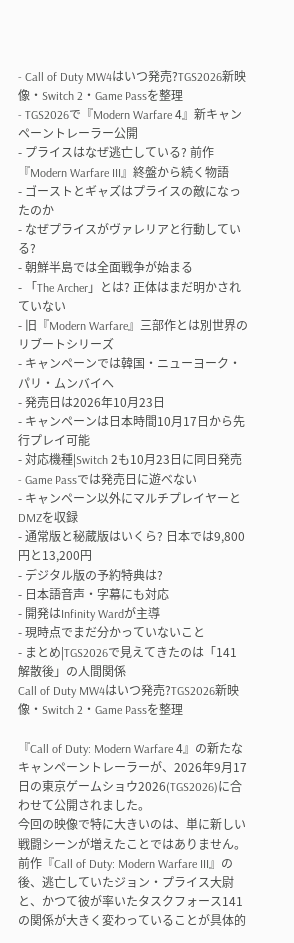- Call of Duty MW4はいつ発売?TGS2026新映像・Switch 2・Game Passを整理
- TGS2026で『Modern Warfare 4』新キャンペーントレーラー公開
- プライスはなぜ逃亡している? 前作『Modern Warfare III』終盤から続く物語
- ゴーストとギャズはプライスの敵になったのか
- なぜプライスがヴァレリアと行動している?
- 朝鮮半島では全面戦争が始まる
- 「The Archer」とは? 正体はまだ明かされていない
- 旧『Modern Warfare』三部作とは別世界のリブートシリーズ
- キャンペーンでは韓国・ニューヨーク・パリ・ムンバイへ
- 発売日は2026年10月23日
- キャンペーンは日本時間10月17日から先行プレイ可能
- 対応機種|Switch 2も10月23日に同日発売
- Game Passでは発売日に遊べない
- キャンペーン以外にマルチプレイヤーとDMZを収録
- 通常版と秘蔵版はいくら? 日本では9,800円と13,200円
- デジタル版の予約特典は?
- 日本語音声・字幕にも対応
- 開発はInfinity Wardが主導
- 現時点でまだ分かっていないこと
- まとめ|TGS2026で見えてきたのは「141解散後」の人間関係
Call of Duty MW4はいつ発売?TGS2026新映像・Switch 2・Game Passを整理

『Call of Duty: Modern Warfare 4』の新たなキャンペーントレーラーが、2026年9月17日の東京ゲームショウ2026(TGS2026)に合わせて公開されました。
今回の映像で特に大きいのは、単に新しい戦闘シーンが増えたことではありません。前作『Call of Duty: Modern Warfare III』の後、逃亡していたジョン・プライス大尉と、かつて彼が率いたタスクフォース141の関係が大きく変わっていることが具体的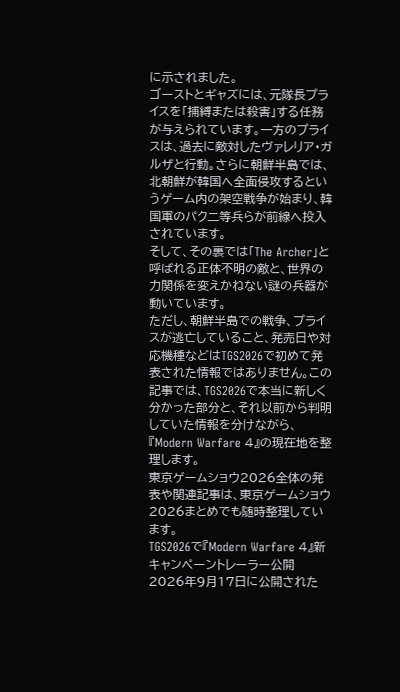に示されました。
ゴーストとギャズには、元隊長プライスを「捕縛または殺害」する任務が与えられています。一方のプライスは、過去に敵対したヴァレリア・ガルザと行動。さらに朝鮮半島では、北朝鮮が韓国へ全面侵攻するというゲーム内の架空戦争が始まり、韓国軍のパク二等兵らが前線へ投入されています。
そして、その裏では「The Archer」と呼ばれる正体不明の敵と、世界の力関係を変えかねない謎の兵器が動いています。
ただし、朝鮮半島での戦争、プライスが逃亡していること、発売日や対応機種などはTGS2026で初めて発表された情報ではありません。この記事では、TGS2026で本当に新しく分かった部分と、それ以前から判明していた情報を分けながら、『Modern Warfare 4』の現在地を整理します。
東京ゲームショウ2026全体の発表や関連記事は、東京ゲームショウ2026まとめでも随時整理しています。
TGS2026で『Modern Warfare 4』新キャンペーントレーラー公開
2026年9月17日に公開された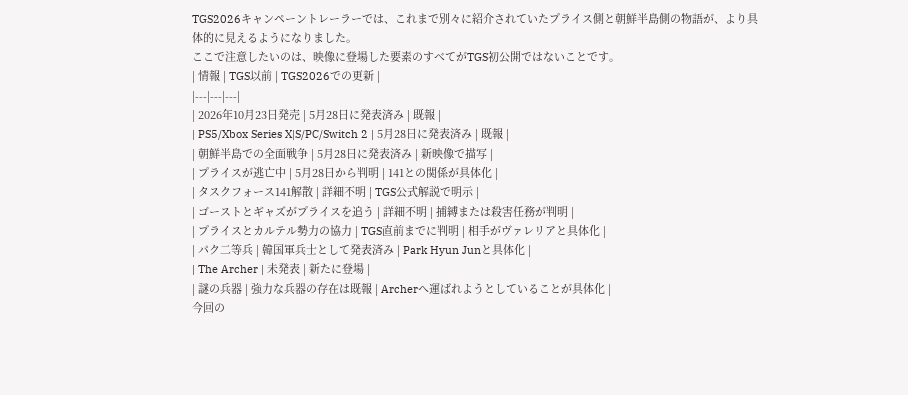TGS2026キャンペーントレーラーでは、これまで別々に紹介されていたプライス側と朝鮮半島側の物語が、より具体的に見えるようになりました。
ここで注意したいのは、映像に登場した要素のすべてがTGS初公開ではないことです。
| 情報 | TGS以前 | TGS2026での更新 |
|---|---|---|
| 2026年10月23日発売 | 5月28日に発表済み | 既報 |
| PS5/Xbox Series X|S/PC/Switch 2 | 5月28日に発表済み | 既報 |
| 朝鮮半島での全面戦争 | 5月28日に発表済み | 新映像で描写 |
| プライスが逃亡中 | 5月28日から判明 | 141との関係が具体化 |
| タスクフォース141解散 | 詳細不明 | TGS公式解説で明示 |
| ゴーストとギャズがプライスを追う | 詳細不明 | 捕縛または殺害任務が判明 |
| プライスとカルテル勢力の協力 | TGS直前までに判明 | 相手がヴァレリアと具体化 |
| パク二等兵 | 韓国軍兵士として発表済み | Park Hyun Junと具体化 |
| The Archer | 未発表 | 新たに登場 |
| 謎の兵器 | 強力な兵器の存在は既報 | Archerへ運ばれようとしていることが具体化 |
今回の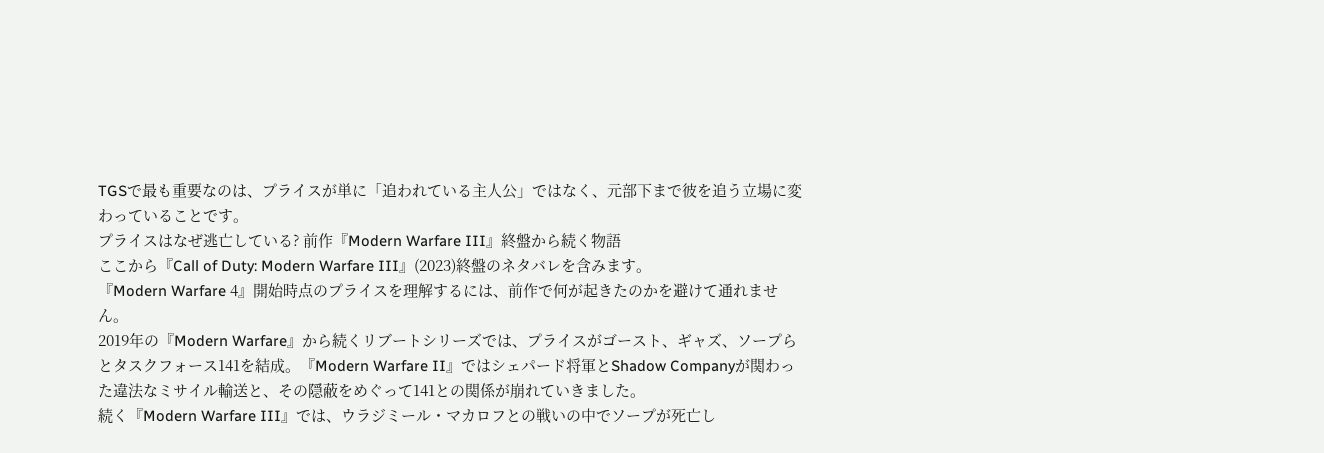TGSで最も重要なのは、プライスが単に「追われている主人公」ではなく、元部下まで彼を追う立場に変わっていることです。
プライスはなぜ逃亡している? 前作『Modern Warfare III』終盤から続く物語
ここから『Call of Duty: Modern Warfare III』(2023)終盤のネタバレを含みます。
『Modern Warfare 4』開始時点のプライスを理解するには、前作で何が起きたのかを避けて通れません。
2019年の『Modern Warfare』から続くリブートシリーズでは、プライスがゴースト、ギャズ、ソープらとタスクフォース141を結成。『Modern Warfare II』ではシェパード将軍とShadow Companyが関わった違法なミサイル輸送と、その隠蔽をめぐって141との関係が崩れていきました。
続く『Modern Warfare III』では、ウラジミール・マカロフとの戦いの中でソープが死亡し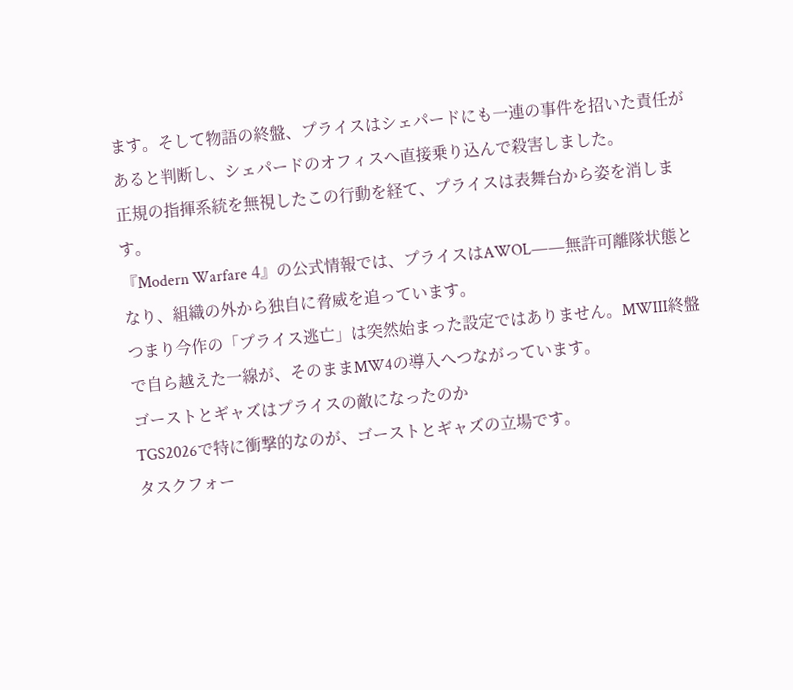ます。そして物語の終盤、プライスはシェパードにも一連の事件を招いた責任があると判断し、シェパードのオフィスへ直接乗り込んで殺害しました。
正規の指揮系統を無視したこの行動を経て、プライスは表舞台から姿を消します。
『Modern Warfare 4』の公式情報では、プライスはAWOL――無許可離隊状態となり、組織の外から独自に脅威を追っています。
つまり今作の「プライス逃亡」は突然始まった設定ではありません。MWIII終盤で自ら越えた一線が、そのままMW4の導入へつながっています。
ゴーストとギャズはプライスの敵になったのか
TGS2026で特に衝撃的なのが、ゴーストとギャズの立場です。
タスクフォー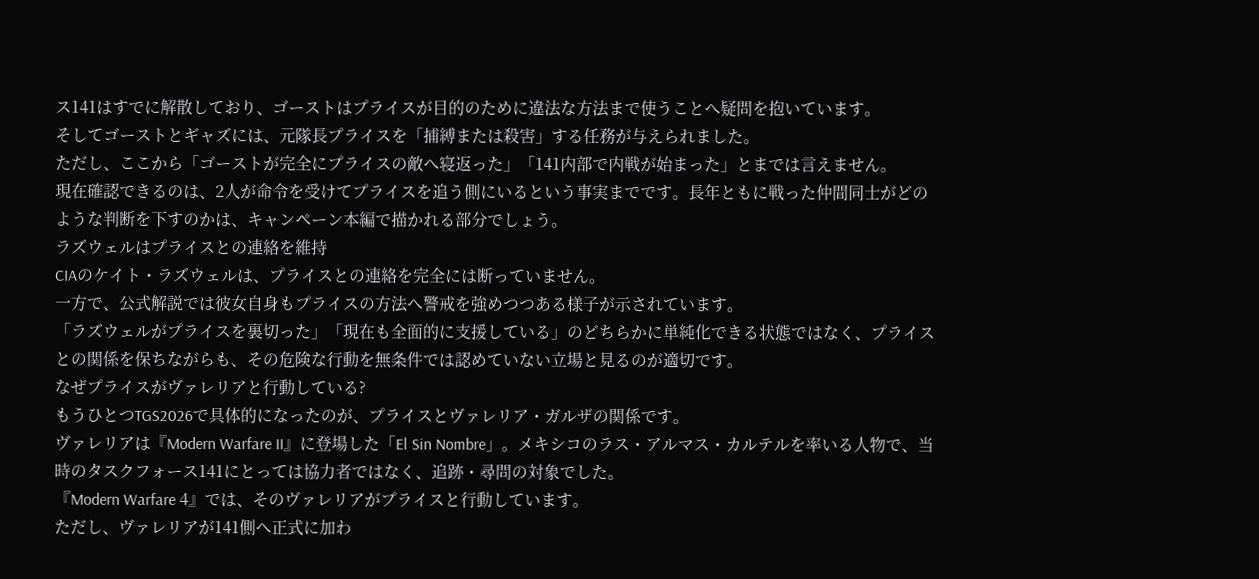ス141はすでに解散しており、ゴーストはプライスが目的のために違法な方法まで使うことへ疑問を抱いています。
そしてゴーストとギャズには、元隊長プライスを「捕縛または殺害」する任務が与えられました。
ただし、ここから「ゴーストが完全にプライスの敵へ寝返った」「141内部で内戦が始まった」とまでは言えません。
現在確認できるのは、2人が命令を受けてプライスを追う側にいるという事実までです。長年ともに戦った仲間同士がどのような判断を下すのかは、キャンペーン本編で描かれる部分でしょう。
ラズウェルはプライスとの連絡を維持
CIAのケイト・ラズウェルは、プライスとの連絡を完全には断っていません。
一方で、公式解説では彼女自身もプライスの方法へ警戒を強めつつある様子が示されています。
「ラズウェルがプライスを裏切った」「現在も全面的に支援している」のどちらかに単純化できる状態ではなく、プライスとの関係を保ちながらも、その危険な行動を無条件では認めていない立場と見るのが適切です。
なぜプライスがヴァレリアと行動している?
もうひとつTGS2026で具体的になったのが、プライスとヴァレリア・ガルザの関係です。
ヴァレリアは『Modern Warfare II』に登場した「El Sin Nombre」。メキシコのラス・アルマス・カルテルを率いる人物で、当時のタスクフォース141にとっては協力者ではなく、追跡・尋問の対象でした。
『Modern Warfare 4』では、そのヴァレリアがプライスと行動しています。
ただし、ヴァレリアが141側へ正式に加わ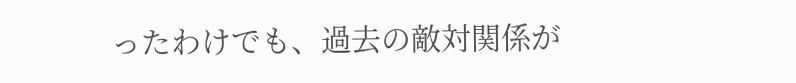ったわけでも、過去の敵対関係が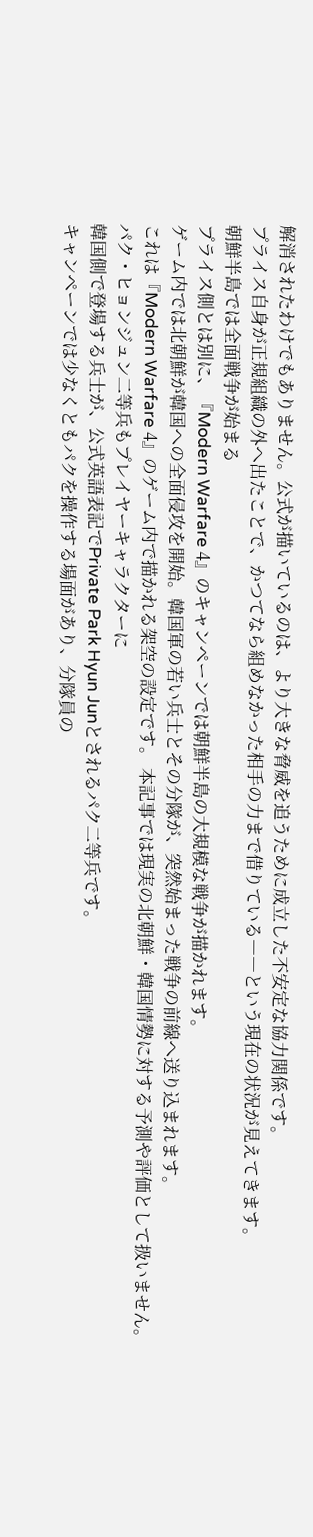解消されたわけでもありません。公式が描いているのは、より大きな脅威を追うために成立した不安定な協力関係です。
プライス自身が正規組織の外へ出たことで、かつてなら組めなかった相手の力まで借りている――という現在の状況が見えてきます。
朝鮮半島では全面戦争が始まる
プライス側とは別に、『Modern Warfare 4』のキャンペーンでは朝鮮半島の大規模な戦争が描かれます。
ゲーム内では北朝鮮が韓国への全面侵攻を開始。韓国軍の若い兵士とその分隊が、突然始まった戦争の前線へ送り込まれます。
これは『Modern Warfare 4』のゲーム内で描かれる架空の設定です。 本記事では現実の北朝鮮・韓国情勢に対する予測や評価として扱いません。
パク・ヒョンジュン二等兵もプレイヤーキャラクターに
韓国側で登場する兵士が、公式英語表記でPrivate Park Hyun Junとされるパク二等兵です。
キャンペーンでは少なくともパクを操作する場面があり、分隊員の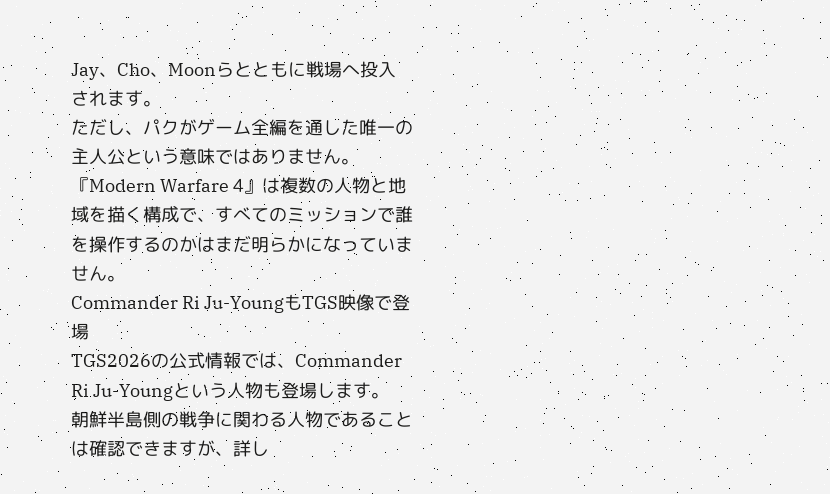Jay、Cho、Moonらとともに戦場へ投入されます。
ただし、パクがゲーム全編を通した唯一の主人公という意味ではありません。『Modern Warfare 4』は複数の人物と地域を描く構成で、すべてのミッションで誰を操作するのかはまだ明らかになっていません。
Commander Ri Ju-YoungもTGS映像で登場
TGS2026の公式情報では、Commander Ri Ju-Youngという人物も登場します。
朝鮮半島側の戦争に関わる人物であることは確認できますが、詳し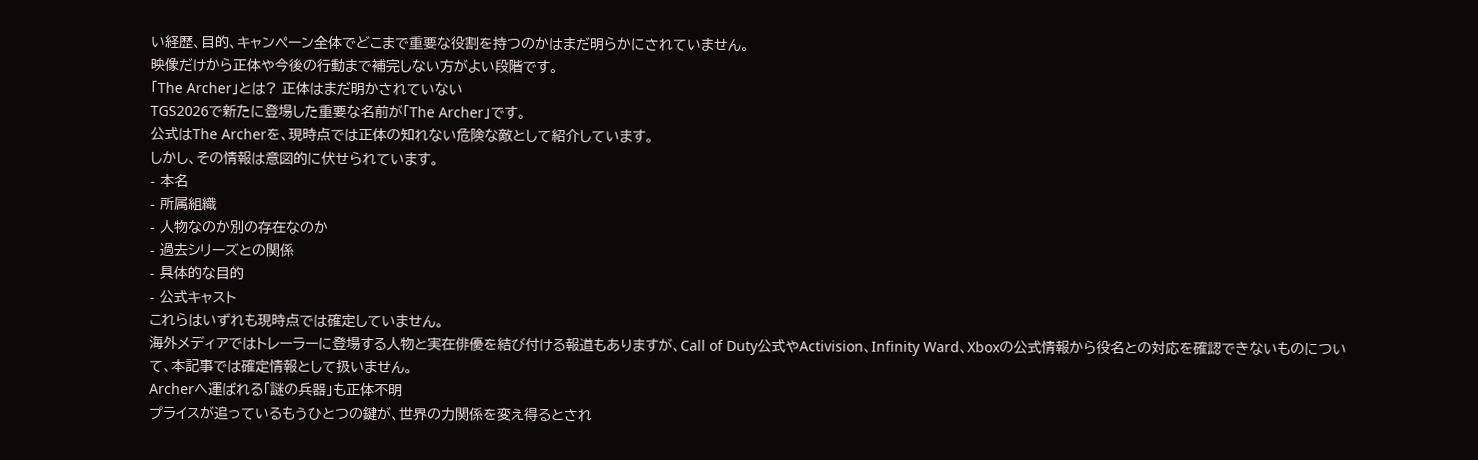い経歴、目的、キャンペーン全体でどこまで重要な役割を持つのかはまだ明らかにされていません。
映像だけから正体や今後の行動まで補完しない方がよい段階です。
「The Archer」とは? 正体はまだ明かされていない
TGS2026で新たに登場した重要な名前が「The Archer」です。
公式はThe Archerを、現時点では正体の知れない危険な敵として紹介しています。
しかし、その情報は意図的に伏せられています。
- 本名
- 所属組織
- 人物なのか別の存在なのか
- 過去シリーズとの関係
- 具体的な目的
- 公式キャスト
これらはいずれも現時点では確定していません。
海外メディアではトレーラーに登場する人物と実在俳優を結び付ける報道もありますが、Call of Duty公式やActivision、Infinity Ward、Xboxの公式情報から役名との対応を確認できないものについて、本記事では確定情報として扱いません。
Archerへ運ばれる「謎の兵器」も正体不明
プライスが追っているもうひとつの鍵が、世界の力関係を変え得るとされ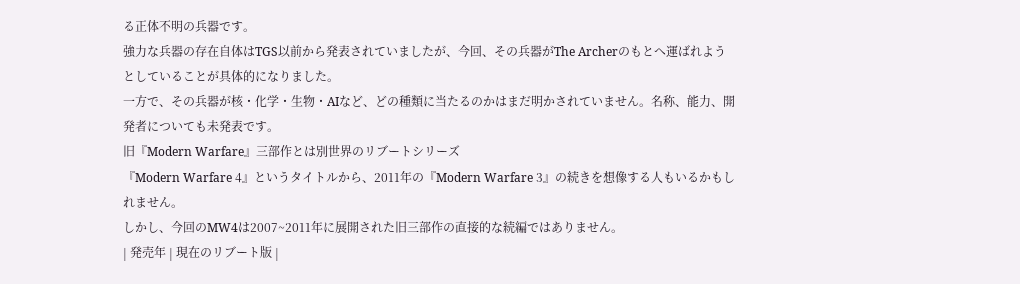る正体不明の兵器です。
強力な兵器の存在自体はTGS以前から発表されていましたが、今回、その兵器がThe Archerのもとへ運ばれようとしていることが具体的になりました。
一方で、その兵器が核・化学・生物・AIなど、どの種類に当たるのかはまだ明かされていません。名称、能力、開発者についても未発表です。
旧『Modern Warfare』三部作とは別世界のリブートシリーズ
『Modern Warfare 4』というタイトルから、2011年の『Modern Warfare 3』の続きを想像する人もいるかもしれません。
しかし、今回のMW4は2007~2011年に展開された旧三部作の直接的な続編ではありません。
| 発売年 | 現在のリブート版 |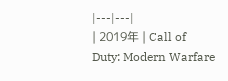|---|---|
| 2019年 | Call of Duty: Modern Warfare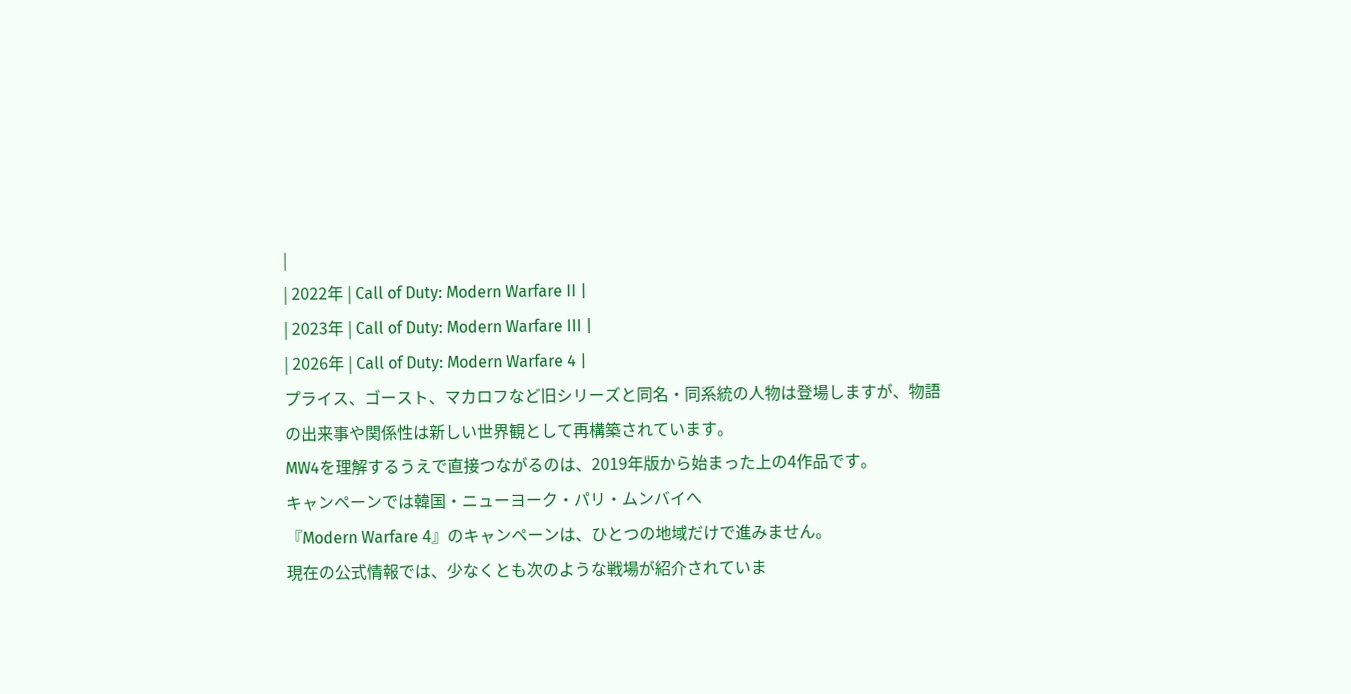|
| 2022年 | Call of Duty: Modern Warfare II |
| 2023年 | Call of Duty: Modern Warfare III |
| 2026年 | Call of Duty: Modern Warfare 4 |
プライス、ゴースト、マカロフなど旧シリーズと同名・同系統の人物は登場しますが、物語の出来事や関係性は新しい世界観として再構築されています。
MW4を理解するうえで直接つながるのは、2019年版から始まった上の4作品です。
キャンペーンでは韓国・ニューヨーク・パリ・ムンバイへ
『Modern Warfare 4』のキャンペーンは、ひとつの地域だけで進みません。
現在の公式情報では、少なくとも次のような戦場が紹介されていま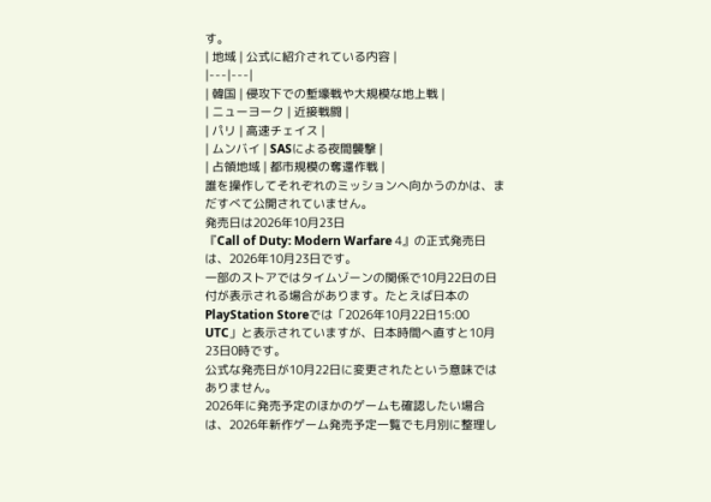す。
| 地域 | 公式に紹介されている内容 |
|---|---|
| 韓国 | 侵攻下での塹壕戦や大規模な地上戦 |
| ニューヨーク | 近接戦闘 |
| パリ | 高速チェイス |
| ムンバイ | SASによる夜間襲撃 |
| 占領地域 | 都市規模の奪還作戦 |
誰を操作してそれぞれのミッションへ向かうのかは、まだすべて公開されていません。
発売日は2026年10月23日
『Call of Duty: Modern Warfare 4』の正式発売日は、2026年10月23日です。
一部のストアではタイムゾーンの関係で10月22日の日付が表示される場合があります。たとえば日本のPlayStation Storeでは「2026年10月22日15:00 UTC」と表示されていますが、日本時間へ直すと10月23日0時です。
公式な発売日が10月22日に変更されたという意味ではありません。
2026年に発売予定のほかのゲームも確認したい場合は、2026年新作ゲーム発売予定一覧でも月別に整理し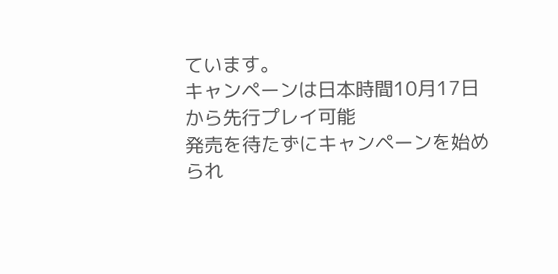ています。
キャンペーンは日本時間10月17日から先行プレイ可能
発売を待たずにキャンペーンを始められ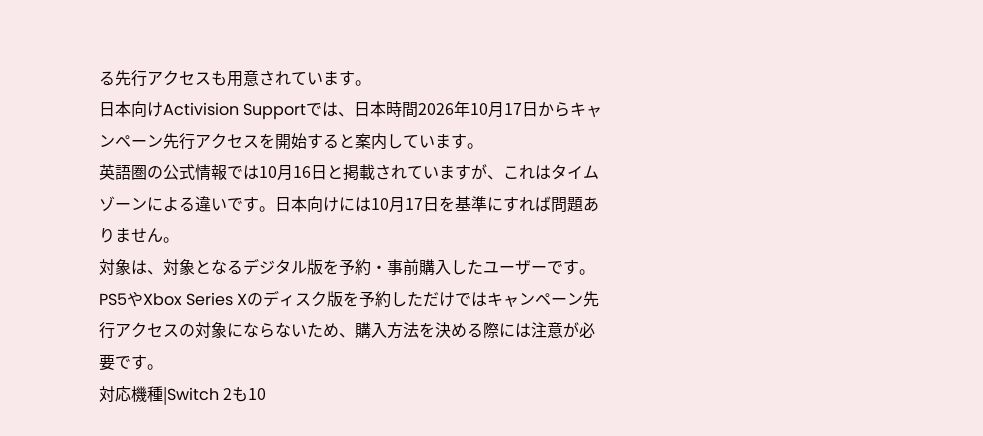る先行アクセスも用意されています。
日本向けActivision Supportでは、日本時間2026年10月17日からキャンペーン先行アクセスを開始すると案内しています。
英語圏の公式情報では10月16日と掲載されていますが、これはタイムゾーンによる違いです。日本向けには10月17日を基準にすれば問題ありません。
対象は、対象となるデジタル版を予約・事前購入したユーザーです。
PS5やXbox Series Xのディスク版を予約しただけではキャンペーン先行アクセスの対象にならないため、購入方法を決める際には注意が必要です。
対応機種|Switch 2も10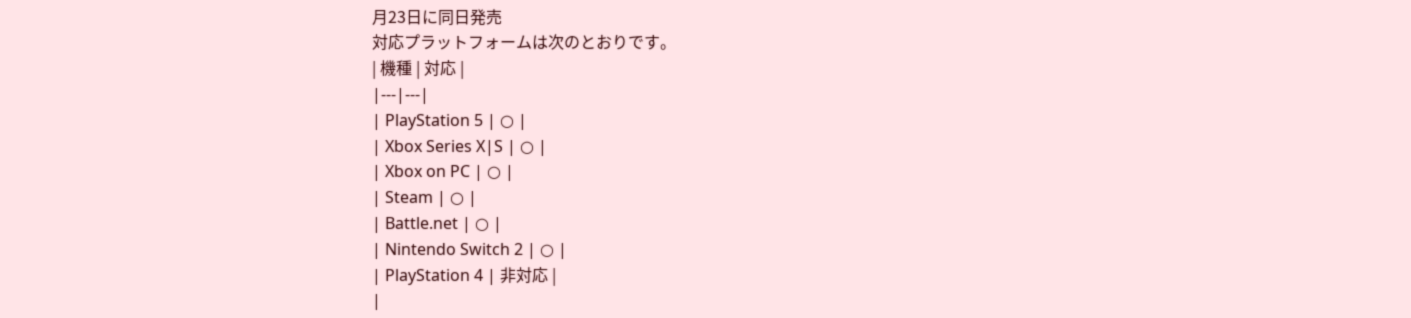月23日に同日発売
対応プラットフォームは次のとおりです。
| 機種 | 対応 |
|---|---|
| PlayStation 5 | ○ |
| Xbox Series X|S | ○ |
| Xbox on PC | ○ |
| Steam | ○ |
| Battle.net | ○ |
| Nintendo Switch 2 | ○ |
| PlayStation 4 | 非対応 |
|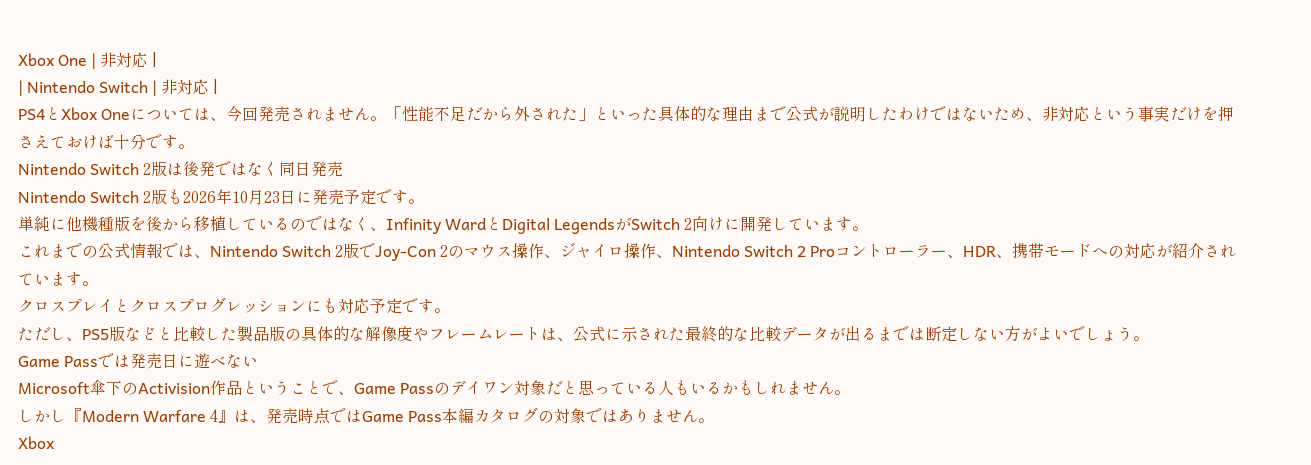Xbox One | 非対応 |
| Nintendo Switch | 非対応 |
PS4とXbox Oneについては、今回発売されません。「性能不足だから外された」といった具体的な理由まで公式が説明したわけではないため、非対応という事実だけを押さえておけば十分です。
Nintendo Switch 2版は後発ではなく同日発売
Nintendo Switch 2版も2026年10月23日に発売予定です。
単純に他機種版を後から移植しているのではなく、Infinity WardとDigital LegendsがSwitch 2向けに開発しています。
これまでの公式情報では、Nintendo Switch 2版でJoy-Con 2のマウス操作、ジャイロ操作、Nintendo Switch 2 Proコントローラー、HDR、携帯モードへの対応が紹介されています。
クロスプレイとクロスプログレッションにも対応予定です。
ただし、PS5版などと比較した製品版の具体的な解像度やフレームレートは、公式に示された最終的な比較データが出るまでは断定しない方がよいでしょう。
Game Passでは発売日に遊べない
Microsoft傘下のActivision作品ということで、Game Passのデイワン対象だと思っている人もいるかもしれません。
しかし『Modern Warfare 4』は、発売時点ではGame Pass本編カタログの対象ではありません。
Xbox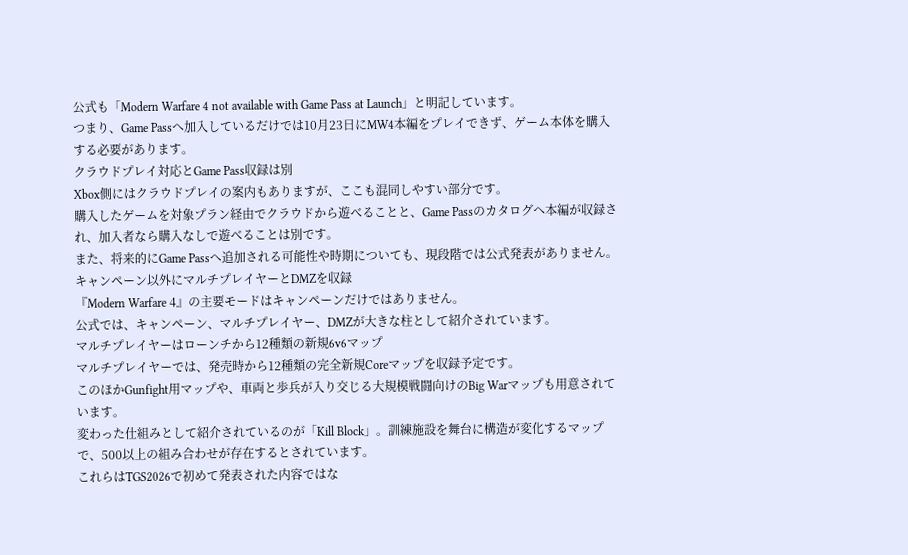公式も「Modern Warfare 4 not available with Game Pass at Launch」と明記しています。
つまり、Game Passへ加入しているだけでは10月23日にMW4本編をプレイできず、ゲーム本体を購入する必要があります。
クラウドプレイ対応とGame Pass収録は別
Xbox側にはクラウドプレイの案内もありますが、ここも混同しやすい部分です。
購入したゲームを対象プラン経由でクラウドから遊べることと、Game Passのカタログへ本編が収録され、加入者なら購入なしで遊べることは別です。
また、将来的にGame Passへ追加される可能性や時期についても、現段階では公式発表がありません。
キャンペーン以外にマルチプレイヤーとDMZを収録
『Modern Warfare 4』の主要モードはキャンペーンだけではありません。
公式では、キャンペーン、マルチプレイヤー、DMZが大きな柱として紹介されています。
マルチプレイヤーはローンチから12種類の新規6v6マップ
マルチプレイヤーでは、発売時から12種類の完全新規Coreマップを収録予定です。
このほかGunfight用マップや、車両と歩兵が入り交じる大規模戦闘向けのBig Warマップも用意されています。
変わった仕組みとして紹介されているのが「Kill Block」。訓練施設を舞台に構造が変化するマップで、500以上の組み合わせが存在するとされています。
これらはTGS2026で初めて発表された内容ではな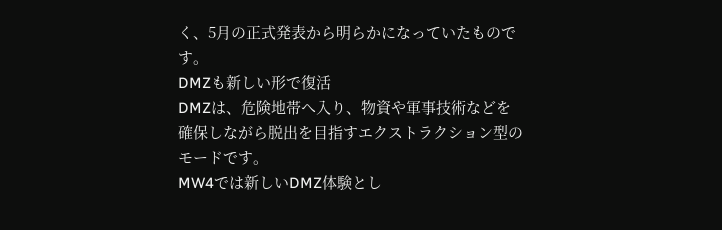く、5月の正式発表から明らかになっていたものです。
DMZも新しい形で復活
DMZは、危険地帯へ入り、物資や軍事技術などを確保しながら脱出を目指すエクストラクション型のモードです。
MW4では新しいDMZ体験とし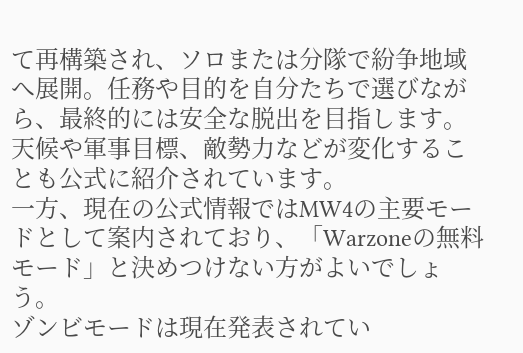て再構築され、ソロまたは分隊で紛争地域へ展開。任務や目的を自分たちで選びながら、最終的には安全な脱出を目指します。
天候や軍事目標、敵勢力などが変化することも公式に紹介されています。
一方、現在の公式情報ではMW4の主要モードとして案内されており、「Warzoneの無料モード」と決めつけない方がよいでしょう。
ゾンビモードは現在発表されてい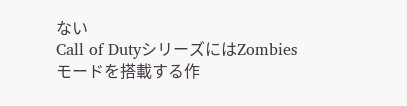ない
Call of DutyシリーズにはZombiesモードを搭載する作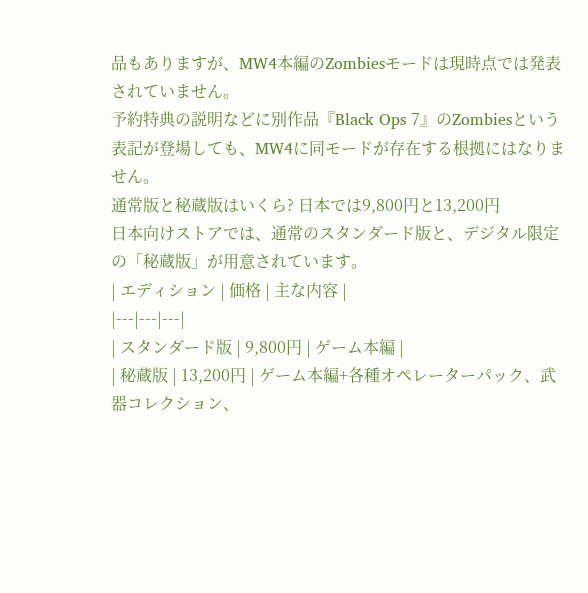品もありますが、MW4本編のZombiesモードは現時点では発表されていません。
予約特典の説明などに別作品『Black Ops 7』のZombiesという表記が登場しても、MW4に同モードが存在する根拠にはなりません。
通常版と秘蔵版はいくら? 日本では9,800円と13,200円
日本向けストアでは、通常のスタンダード版と、デジタル限定の「秘蔵版」が用意されています。
| エディション | 価格 | 主な内容 |
|---|---|---|
| スタンダード版 | 9,800円 | ゲーム本編 |
| 秘蔵版 | 13,200円 | ゲーム本編+各種オペレーターパック、武器コレクション、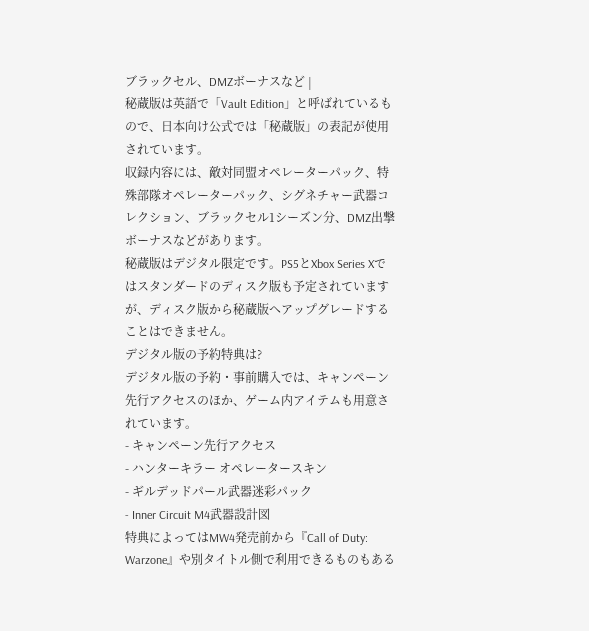ブラックセル、DMZボーナスなど |
秘蔵版は英語で「Vault Edition」と呼ばれているもので、日本向け公式では「秘蔵版」の表記が使用されています。
収録内容には、敵対同盟オペレーターパック、特殊部隊オペレーターパック、シグネチャー武器コレクション、ブラックセル1シーズン分、DMZ出撃ボーナスなどがあります。
秘蔵版はデジタル限定です。PS5とXbox Series Xではスタンダードのディスク版も予定されていますが、ディスク版から秘蔵版へアップグレードすることはできません。
デジタル版の予約特典は?
デジタル版の予約・事前購入では、キャンペーン先行アクセスのほか、ゲーム内アイテムも用意されています。
- キャンペーン先行アクセス
- ハンターキラー オペレータースキン
- ギルデッドパール武器迷彩パック
- Inner Circuit M4武器設計図
特典によってはMW4発売前から『Call of Duty: Warzone』や別タイトル側で利用できるものもある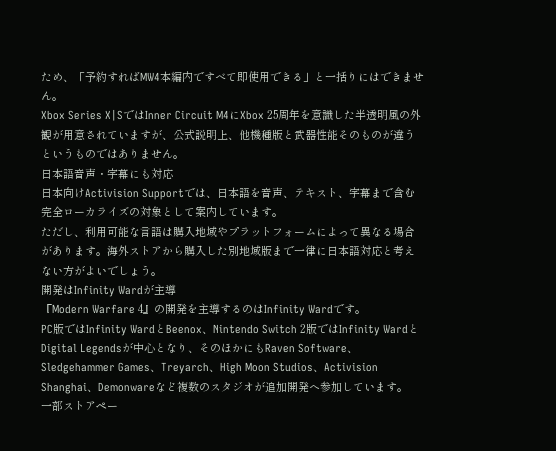ため、「予約すればMW4本編内ですべて即使用できる」と一括りにはできません。
Xbox Series X|SではInner Circuit M4にXbox 25周年を意識した半透明風の外観が用意されていますが、公式説明上、他機種版と武器性能そのものが違うというものではありません。
日本語音声・字幕にも対応
日本向けActivision Supportでは、日本語を音声、テキスト、字幕まで含む完全ローカライズの対象として案内しています。
ただし、利用可能な言語は購入地域やプラットフォームによって異なる場合があります。海外ストアから購入した別地域版まで一律に日本語対応と考えない方がよいでしょう。
開発はInfinity Wardが主導
『Modern Warfare 4』の開発を主導するのはInfinity Wardです。
PC版ではInfinity WardとBeenox、Nintendo Switch 2版ではInfinity WardとDigital Legendsが中心となり、そのほかにもRaven Software、Sledgehammer Games、Treyarch、High Moon Studios、Activision Shanghai、Demonwareなど複数のスタジオが追加開発へ参加しています。
一部ストアペー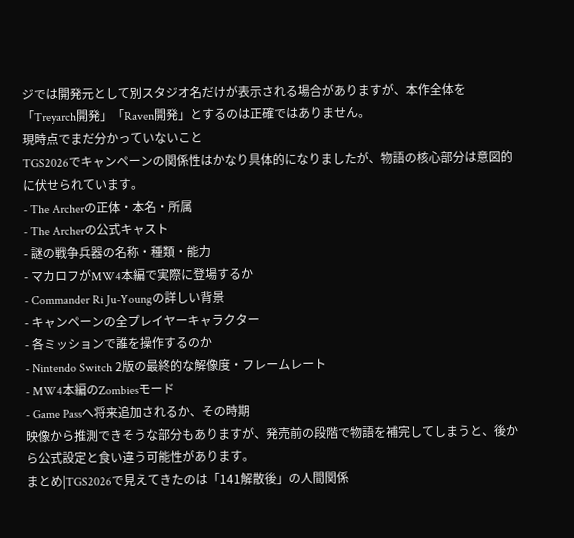ジでは開発元として別スタジオ名だけが表示される場合がありますが、本作全体を「Treyarch開発」「Raven開発」とするのは正確ではありません。
現時点でまだ分かっていないこと
TGS2026でキャンペーンの関係性はかなり具体的になりましたが、物語の核心部分は意図的に伏せられています。
- The Archerの正体・本名・所属
- The Archerの公式キャスト
- 謎の戦争兵器の名称・種類・能力
- マカロフがMW4本編で実際に登場するか
- Commander Ri Ju-Youngの詳しい背景
- キャンペーンの全プレイヤーキャラクター
- 各ミッションで誰を操作するのか
- Nintendo Switch 2版の最終的な解像度・フレームレート
- MW4本編のZombiesモード
- Game Passへ将来追加されるか、その時期
映像から推測できそうな部分もありますが、発売前の段階で物語を補完してしまうと、後から公式設定と食い違う可能性があります。
まとめ|TGS2026で見えてきたのは「141解散後」の人間関係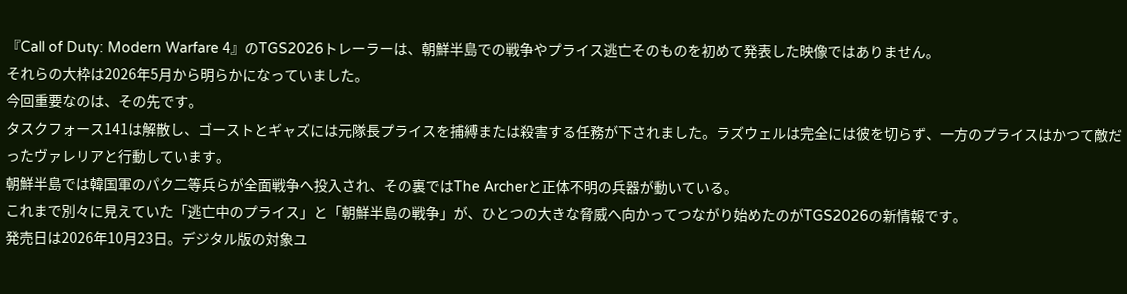『Call of Duty: Modern Warfare 4』のTGS2026トレーラーは、朝鮮半島での戦争やプライス逃亡そのものを初めて発表した映像ではありません。
それらの大枠は2026年5月から明らかになっていました。
今回重要なのは、その先です。
タスクフォース141は解散し、ゴーストとギャズには元隊長プライスを捕縛または殺害する任務が下されました。ラズウェルは完全には彼を切らず、一方のプライスはかつて敵だったヴァレリアと行動しています。
朝鮮半島では韓国軍のパク二等兵らが全面戦争へ投入され、その裏ではThe Archerと正体不明の兵器が動いている。
これまで別々に見えていた「逃亡中のプライス」と「朝鮮半島の戦争」が、ひとつの大きな脅威へ向かってつながり始めたのがTGS2026の新情報です。
発売日は2026年10月23日。デジタル版の対象ユ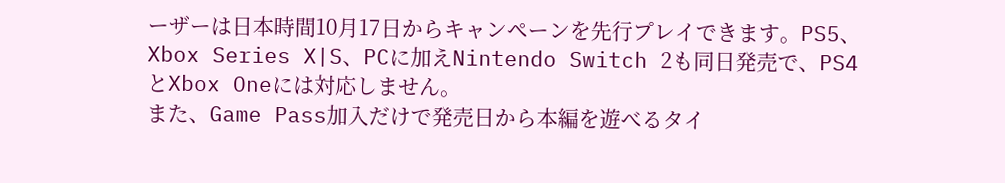ーザーは日本時間10月17日からキャンペーンを先行プレイできます。PS5、Xbox Series X|S、PCに加えNintendo Switch 2も同日発売で、PS4とXbox Oneには対応しません。
また、Game Pass加入だけで発売日から本編を遊べるタイ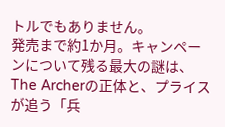トルでもありません。
発売まで約1か月。キャンペーンについて残る最大の謎は、The Archerの正体と、プライスが追う「兵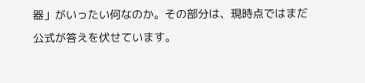器」がいったい何なのか。その部分は、現時点ではまだ公式が答えを伏せています。